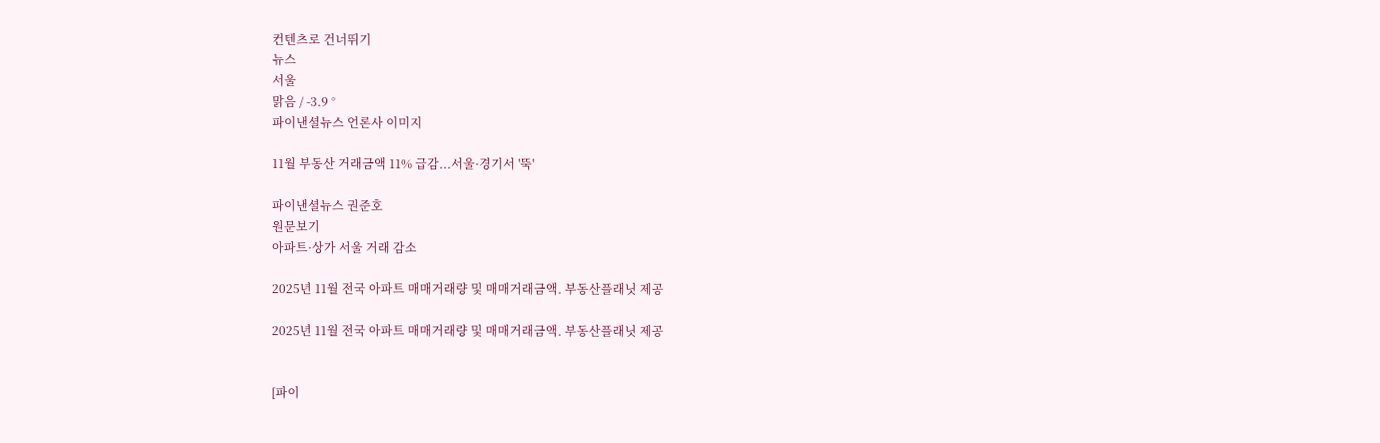컨텐츠로 건너뛰기
뉴스
서울
맑음 / -3.9 °
파이낸셜뉴스 언론사 이미지

11월 부동산 거래금액 11% 급감...서울·경기서 '뚝'

파이낸셜뉴스 권준호
원문보기
아파트·상가 서울 거래 감소

2025년 11월 전국 아파트 매매거래량 및 매매거래금액. 부동산플래닛 제공

2025년 11월 전국 아파트 매매거래량 및 매매거래금액. 부동산플래닛 제공


[파이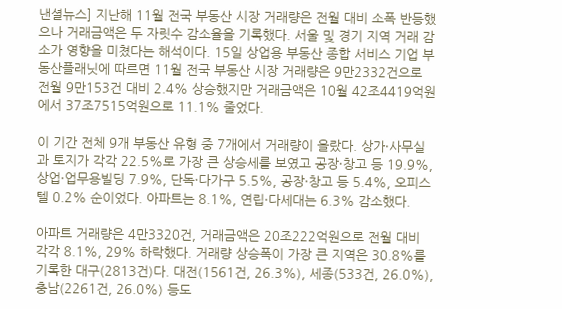낸셜뉴스] 지난해 11월 전국 부동산 시장 거래량은 전월 대비 소폭 반등했으나 거래금액은 두 자릿수 감소율을 기록했다. 서울 및 경기 지역 거래 감소가 영향을 미쳤다는 해석이다. 15일 상업용 부동산 종합 서비스 기업 부동산플래닛에 따르면 11월 전국 부동산 시장 거래량은 9만2332건으로 전월 9만153건 대비 2.4% 상승했지만 거래금액은 10월 42조4419억원에서 37조7515억원으로 11.1% 줄었다.

이 기간 전체 9개 부동산 유형 중 7개에서 거래량이 올랐다. 상가·사무실과 토지가 각각 22.5%로 가장 큰 상승세를 보였고 공장·창고 등 19.9%, 상업·업무용빌딩 7.9%, 단독·다가구 5.5%, 공장·창고 등 5.4%, 오피스텔 0.2% 순이었다. 아파트는 8.1%, 연립·다세대는 6.3% 감소했다.

아파트 거래량은 4만3320건, 거래금액은 20조222억원으로 전월 대비 각각 8.1%, 29% 하락했다. 거래량 상승폭이 가장 큰 지역은 30.8%를 기록한 대구(2813건)다. 대전(1561건, 26.3%), 세종(533건, 26.0%), 충남(2261건, 26.0%) 등도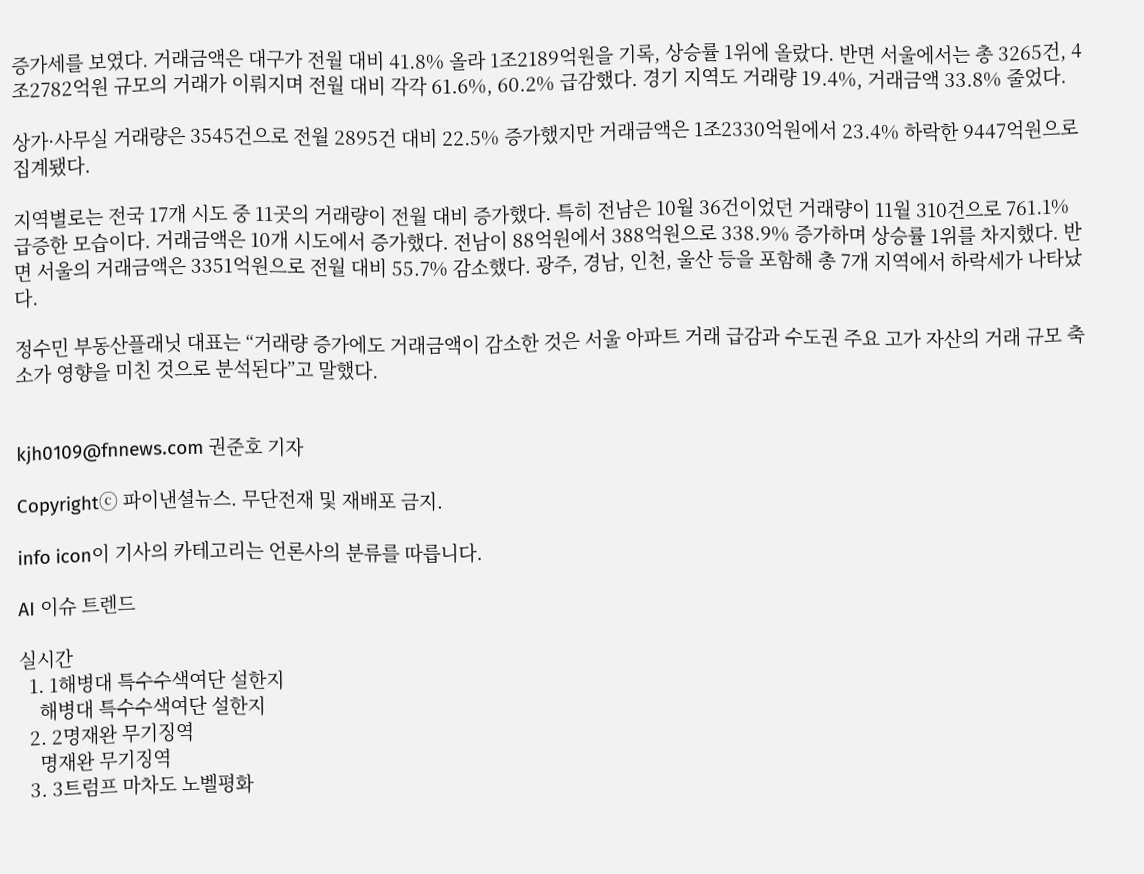증가세를 보였다. 거래금액은 대구가 전월 대비 41.8% 올라 1조2189억원을 기록, 상승률 1위에 올랐다. 반면 서울에서는 총 3265건, 4조2782억원 규모의 거래가 이뤄지며 전월 대비 각각 61.6%, 60.2% 급감했다. 경기 지역도 거래량 19.4%, 거래금액 33.8% 줄었다.

상가·사무실 거래량은 3545건으로 전월 2895건 대비 22.5% 증가했지만 거래금액은 1조2330억원에서 23.4% 하락한 9447억원으로 집계됐다.

지역별로는 전국 17개 시도 중 11곳의 거래량이 전월 대비 증가했다. 특히 전남은 10월 36건이었던 거래량이 11월 310건으로 761.1% 급증한 모습이다. 거래금액은 10개 시도에서 증가했다. 전남이 88억원에서 388억원으로 338.9% 증가하며 상승률 1위를 차지했다. 반면 서울의 거래금액은 3351억원으로 전월 대비 55.7% 감소했다. 광주, 경남, 인천, 울산 등을 포함해 총 7개 지역에서 하락세가 나타났다.

정수민 부동산플래닛 대표는 “거래량 증가에도 거래금액이 감소한 것은 서울 아파트 거래 급감과 수도권 주요 고가 자산의 거래 규모 축소가 영향을 미친 것으로 분석된다”고 말했다.


kjh0109@fnnews.com 권준호 기자

Copyrightⓒ 파이낸셜뉴스. 무단전재 및 재배포 금지.

info icon이 기사의 카테고리는 언론사의 분류를 따릅니다.

AI 이슈 트렌드

실시간
  1. 1해병대 특수수색여단 설한지
    해병대 특수수색여단 설한지
  2. 2명재완 무기징역
    명재완 무기징역
  3. 3트럼프 마차도 노벨평화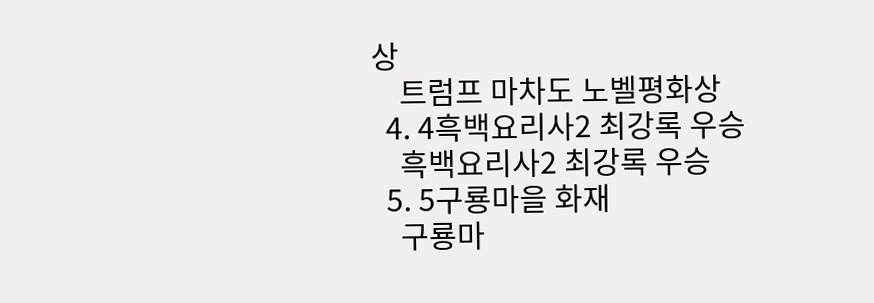상
    트럼프 마차도 노벨평화상
  4. 4흑백요리사2 최강록 우승
    흑백요리사2 최강록 우승
  5. 5구룡마을 화재
    구룡마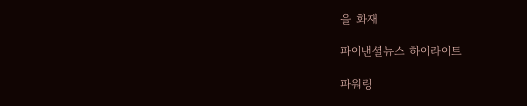을 화재

파이낸셜뉴스 하이라이트

파워링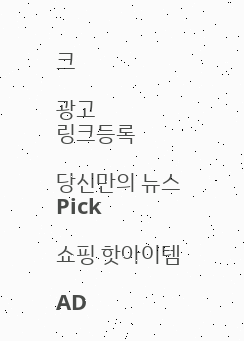크

광고
링크등록

당신만의 뉴스 Pick

쇼핑 핫아이템

AD